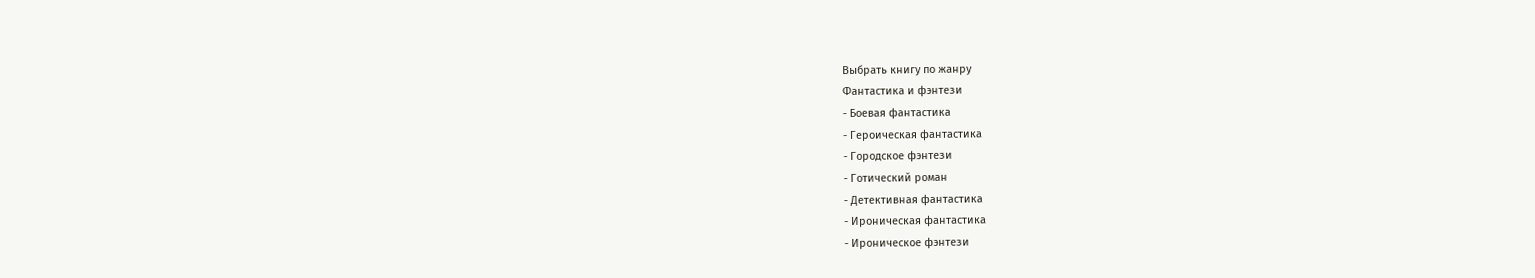Выбрать книгу по жанру
Фантастика и фэнтези
- Боевая фантастика
- Героическая фантастика
- Городское фэнтези
- Готический роман
- Детективная фантастика
- Ироническая фантастика
- Ироническое фэнтези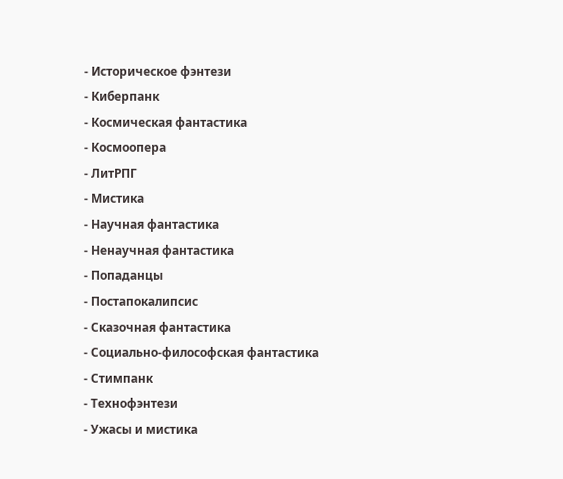- Историческое фэнтези
- Киберпанк
- Космическая фантастика
- Космоопера
- ЛитРПГ
- Мистика
- Научная фантастика
- Ненаучная фантастика
- Попаданцы
- Постапокалипсис
- Сказочная фантастика
- Социально-философская фантастика
- Стимпанк
- Технофэнтези
- Ужасы и мистика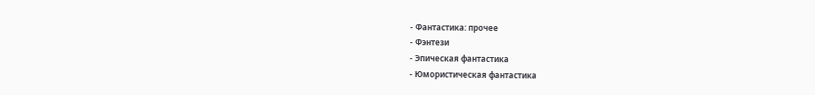- Фантастика: прочее
- Фэнтези
- Эпическая фантастика
- Юмористическая фантастика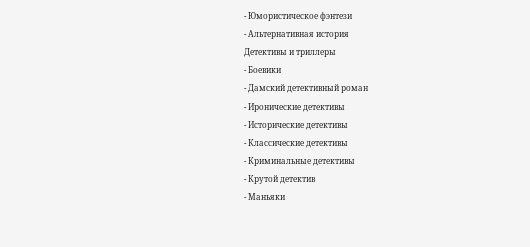- Юмористическое фэнтези
- Альтернативная история
Детективы и триллеры
- Боевики
- Дамский детективный роман
- Иронические детективы
- Исторические детективы
- Классические детективы
- Криминальные детективы
- Крутой детектив
- Маньяки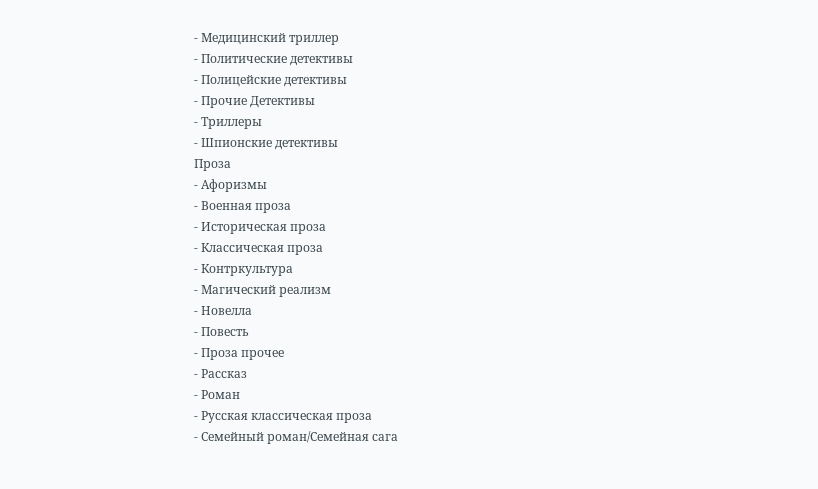- Медицинский триллер
- Политические детективы
- Полицейские детективы
- Прочие Детективы
- Триллеры
- Шпионские детективы
Проза
- Афоризмы
- Военная проза
- Историческая проза
- Классическая проза
- Контркультура
- Магический реализм
- Новелла
- Повесть
- Проза прочее
- Рассказ
- Роман
- Русская классическая проза
- Семейный роман/Семейная сага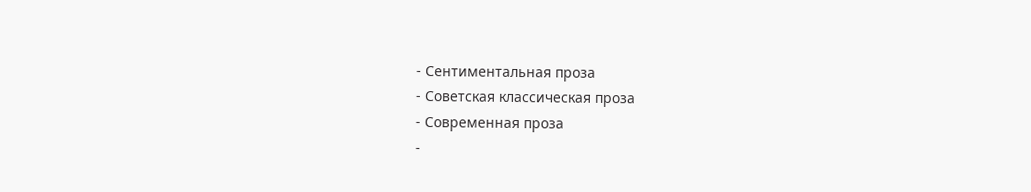- Сентиментальная проза
- Советская классическая проза
- Современная проза
-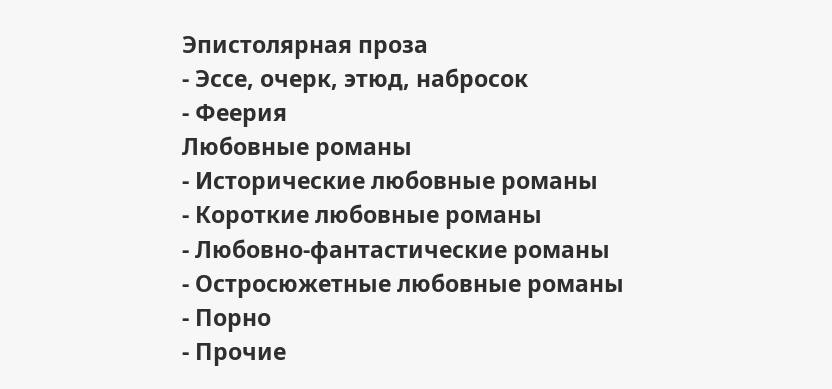Эпистолярная проза
- Эссе, очерк, этюд, набросок
- Феерия
Любовные романы
- Исторические любовные романы
- Короткие любовные романы
- Любовно-фантастические романы
- Остросюжетные любовные романы
- Порно
- Прочие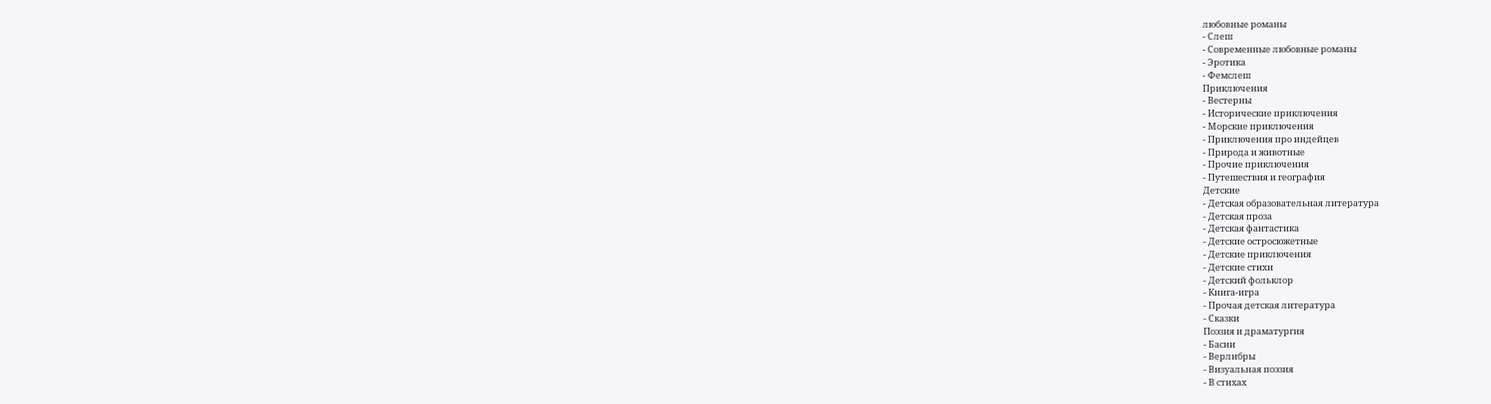любовные романы
- Слеш
- Современные любовные романы
- Эротика
- Фемслеш
Приключения
- Вестерны
- Исторические приключения
- Морские приключения
- Приключения про индейцев
- Природа и животные
- Прочие приключения
- Путешествия и география
Детские
- Детская образовательная литература
- Детская проза
- Детская фантастика
- Детские остросюжетные
- Детские приключения
- Детские стихи
- Детский фольклор
- Книга-игра
- Прочая детская литература
- Сказки
Поэзия и драматургия
- Басни
- Верлибры
- Визуальная поэзия
- В стихах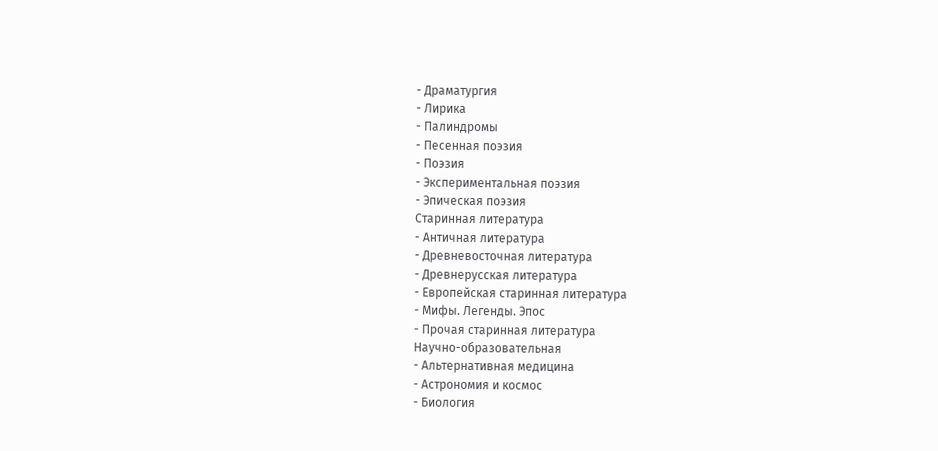- Драматургия
- Лирика
- Палиндромы
- Песенная поэзия
- Поэзия
- Экспериментальная поэзия
- Эпическая поэзия
Старинная литература
- Античная литература
- Древневосточная литература
- Древнерусская литература
- Европейская старинная литература
- Мифы. Легенды. Эпос
- Прочая старинная литература
Научно-образовательная
- Альтернативная медицина
- Астрономия и космос
- Биология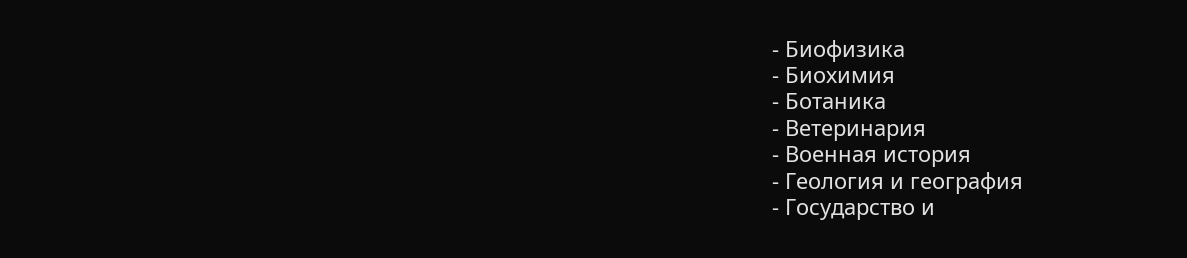- Биофизика
- Биохимия
- Ботаника
- Ветеринария
- Военная история
- Геология и география
- Государство и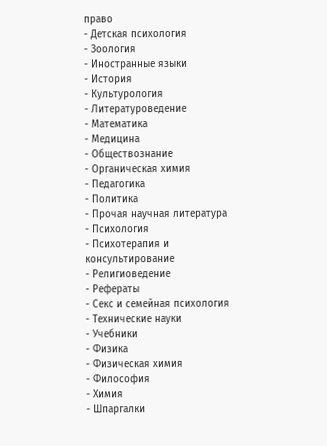право
- Детская психология
- Зоология
- Иностранные языки
- История
- Культурология
- Литературоведение
- Математика
- Медицина
- Обществознание
- Органическая химия
- Педагогика
- Политика
- Прочая научная литература
- Психология
- Психотерапия и консультирование
- Религиоведение
- Рефераты
- Секс и семейная психология
- Технические науки
- Учебники
- Физика
- Физическая химия
- Философия
- Химия
- Шпаргалки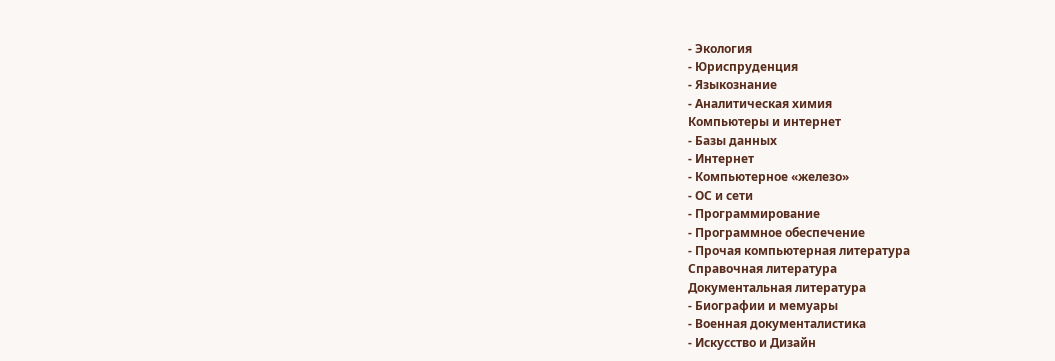- Экология
- Юриспруденция
- Языкознание
- Аналитическая химия
Компьютеры и интернет
- Базы данных
- Интернет
- Компьютерное «железо»
- ОС и сети
- Программирование
- Программное обеспечение
- Прочая компьютерная литература
Справочная литература
Документальная литература
- Биографии и мемуары
- Военная документалистика
- Искусство и Дизайн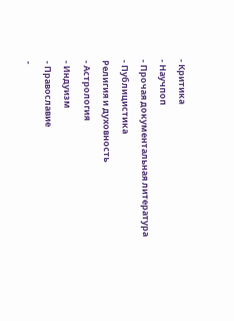- Критика
- Научпоп
- Прочая документальная литература
- Публицистика
Религия и духовность
- Астрология
- Индуизм
- Православие
-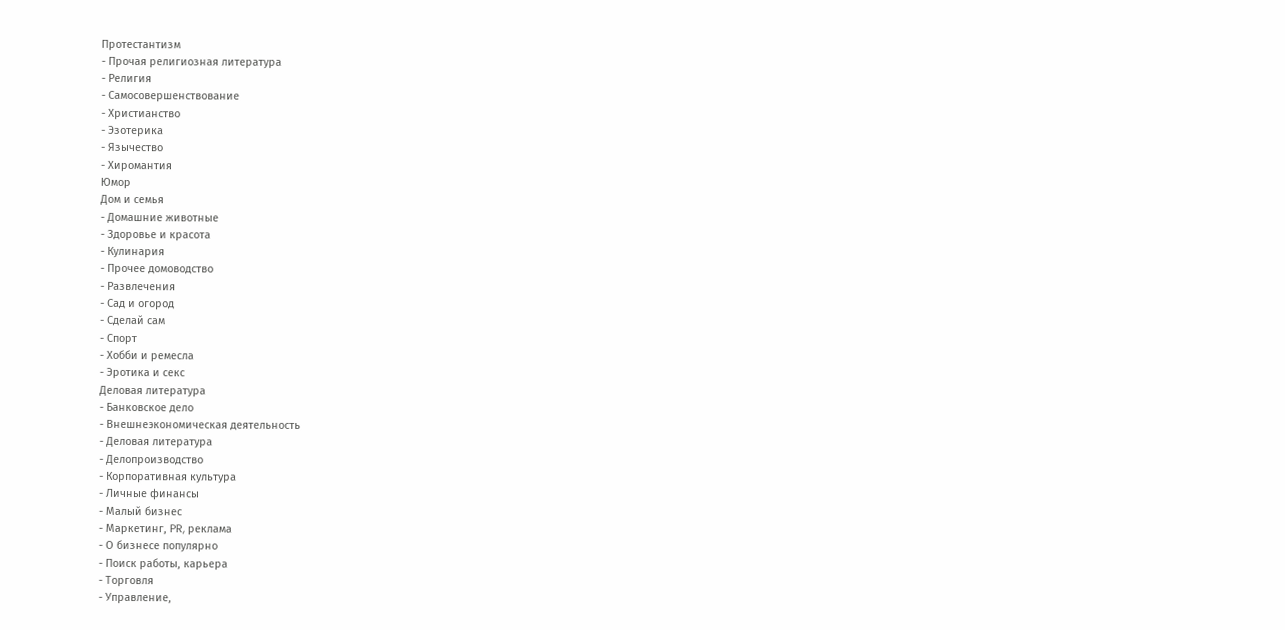Протестантизм
- Прочая религиозная литература
- Религия
- Самосовершенствование
- Христианство
- Эзотерика
- Язычество
- Хиромантия
Юмор
Дом и семья
- Домашние животные
- Здоровье и красота
- Кулинария
- Прочее домоводство
- Развлечения
- Сад и огород
- Сделай сам
- Спорт
- Хобби и ремесла
- Эротика и секс
Деловая литература
- Банковское дело
- Внешнеэкономическая деятельность
- Деловая литература
- Делопроизводство
- Корпоративная культура
- Личные финансы
- Малый бизнес
- Маркетинг, PR, реклама
- О бизнесе популярно
- Поиск работы, карьера
- Торговля
- Управление,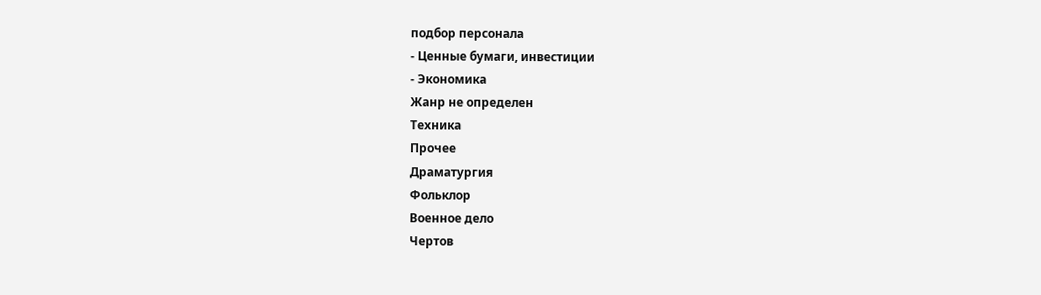подбор персонала
- Ценные бумаги, инвестиции
- Экономика
Жанр не определен
Техника
Прочее
Драматургия
Фольклор
Военное дело
Чертов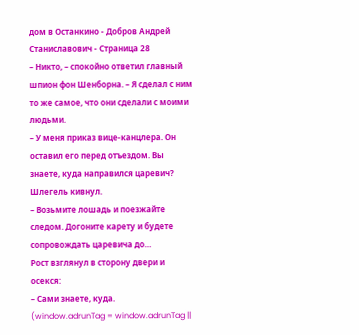дом в Останкино - Добров Андрей Станиславович - Страница 28
– Никто, – спокойно ответил главный шпион фон Шенборна. – Я сделал с ним то же самое, что они сделали с моими людьми.
– У меня приказ вице-канцлера. Он оставил его перед отъездом. Вы знаете, куда направился царевич?
Шлегель кивнул.
– Возьмите лошадь и поезжайте следом. Догоните карету и будете сопровождать царевича до…
Рост взглянул в сторону двери и осекся:
– Сами знаете, куда.
(window.adrunTag = window.adrunTag ||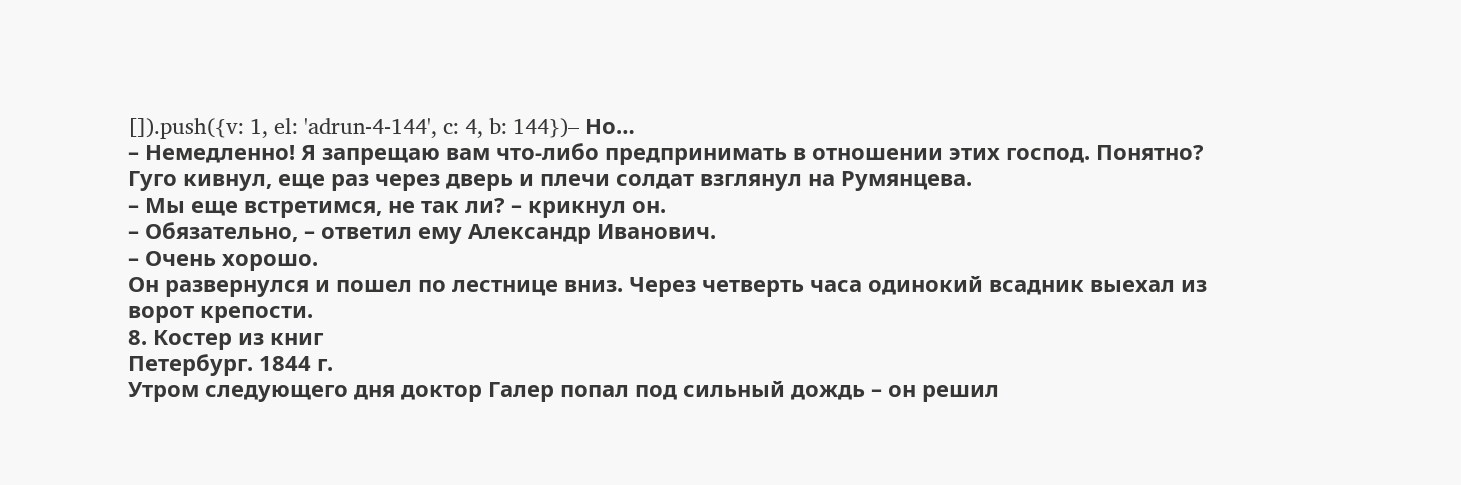[]).push({v: 1, el: 'adrun-4-144', c: 4, b: 144})– Но…
– Немедленно! Я запрещаю вам что-либо предпринимать в отношении этих господ. Понятно?
Гуго кивнул, еще раз через дверь и плечи солдат взглянул на Румянцева.
– Мы еще встретимся, не так ли? – крикнул он.
– Обязательно, – ответил ему Александр Иванович.
– Очень хорошо.
Он развернулся и пошел по лестнице вниз. Через четверть часа одинокий всадник выехал из ворот крепости.
8. Костер из книг
Петербург. 1844 г.
Утром следующего дня доктор Галер попал под сильный дождь – он решил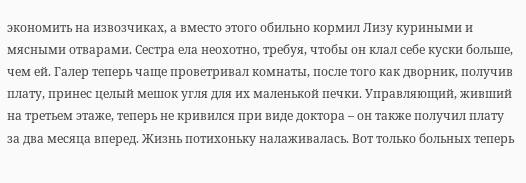экономить на извозчиках, а вместо этого обильно кормил Лизу куриными и мясными отварами. Сестра ела неохотно, требуя, чтобы он клал себе куски больше, чем ей. Галер теперь чаще проветривал комнаты, после того как дворник, получив плату, принес целый мешок угля для их маленькой печки. Управляющий, живший на третьем этаже, теперь не кривился при виде доктора – он также получил плату за два месяца вперед. Жизнь потихоньку налаживалась. Вот только больных теперь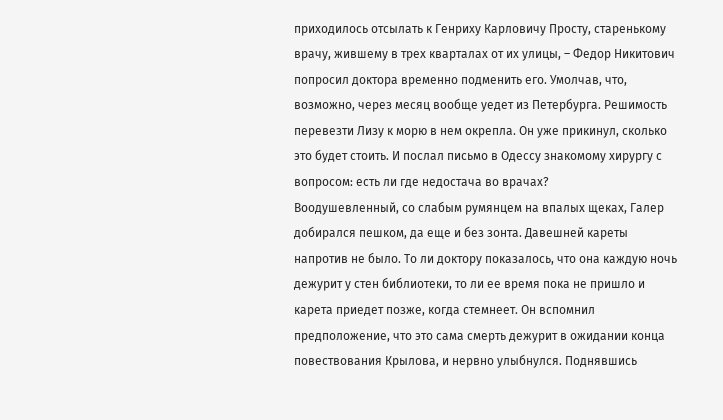приходилось отсылать к Генриху Карловичу Просту, старенькому врачу, жившему в трех кварталах от их улицы, – Федор Никитович попросил доктора временно подменить его. Умолчав, что, возможно, через месяц вообще уедет из Петербурга. Решимость перевезти Лизу к морю в нем окрепла. Он уже прикинул, сколько это будет стоить. И послал письмо в Одессу знакомому хирургу с вопросом: есть ли где недостача во врачах?
Воодушевленный, со слабым румянцем на впалых щеках, Галер добирался пешком, да еще и без зонта. Давешней кареты напротив не было. То ли доктору показалось, что она каждую ночь дежурит у стен библиотеки, то ли ее время пока не пришло и карета приедет позже, когда стемнеет. Он вспомнил предположение, что это сама смерть дежурит в ожидании конца повествования Крылова, и нервно улыбнулся. Поднявшись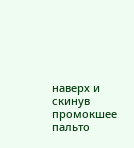наверх и скинув промокшее пальто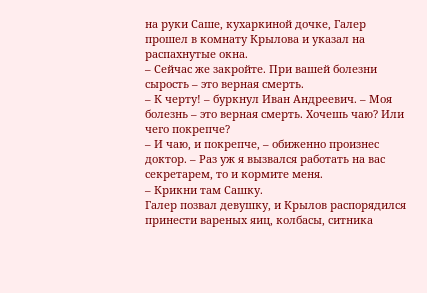на руки Саше, кухаркиной дочке, Галер прошел в комнату Крылова и указал на распахнутые окна.
– Сейчас же закройте. При вашей болезни сырость – это верная смерть.
– К черту! – буркнул Иван Андреевич. – Моя болезнь – это верная смерть. Хочешь чаю? Или чего покрепче?
– И чаю, и покрепче, – обиженно произнес доктор. – Раз уж я вызвался работать на вас секретарем, то и кормите меня.
– Крикни там Сашку.
Галер позвал девушку, и Крылов распорядился принести вареных яиц, колбасы, ситника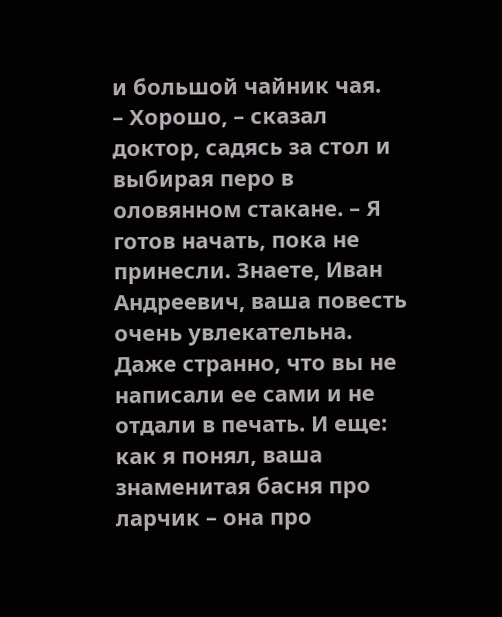и большой чайник чая.
– Хорошо, – сказал доктор, садясь за стол и выбирая перо в оловянном стакане. – Я готов начать, пока не принесли. Знаете, Иван Андреевич, ваша повесть очень увлекательна. Даже странно, что вы не написали ее сами и не отдали в печать. И еще: как я понял, ваша знаменитая басня про ларчик – она про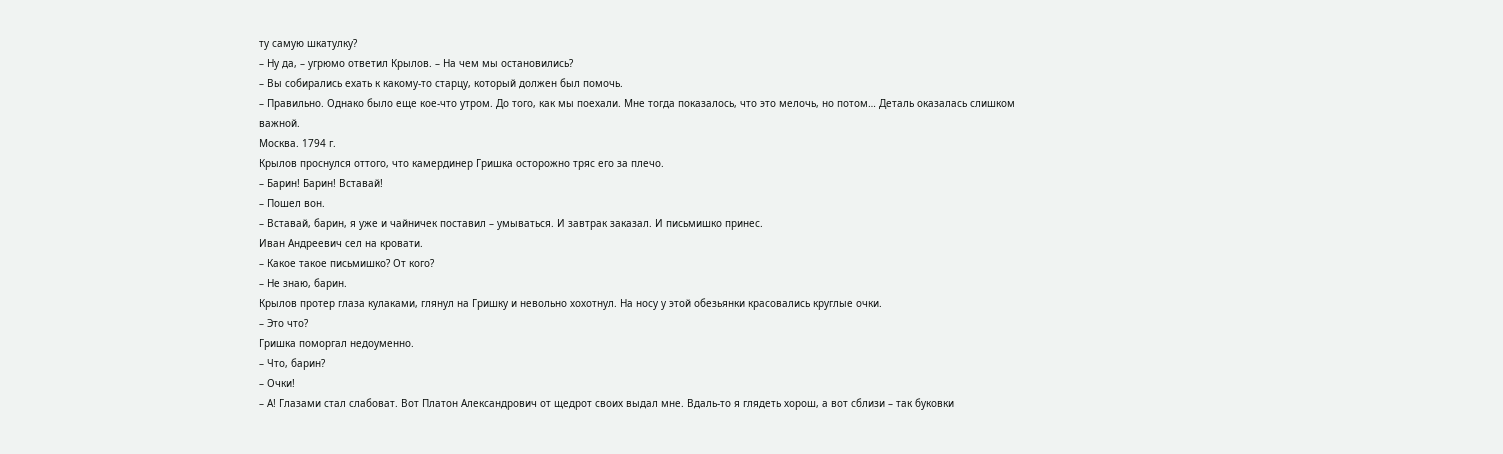ту самую шкатулку?
– Ну да, – угрюмо ответил Крылов. – На чем мы остановились?
– Вы собирались ехать к какому-то старцу, который должен был помочь.
– Правильно. Однако было еще кое-что утром. До того, как мы поехали. Мне тогда показалось, что это мелочь, но потом… Деталь оказалась слишком важной.
Москва. 1794 г.
Крылов проснулся оттого, что камердинер Гришка осторожно тряс его за плечо.
– Барин! Барин! Вставай!
– Пошел вон.
– Вставай, барин, я уже и чайничек поставил – умываться. И завтрак заказал. И письмишко принес.
Иван Андреевич сел на кровати.
– Какое такое письмишко? От кого?
– Не знаю, барин.
Крылов протер глаза кулаками, глянул на Гришку и невольно хохотнул. На носу у этой обезьянки красовались круглые очки.
– Это что?
Гришка поморгал недоуменно.
– Что, барин?
– Очки!
– А! Глазами стал слабоват. Вот Платон Александрович от щедрот своих выдал мне. Вдаль-то я глядеть хорош, а вот сблизи – так буковки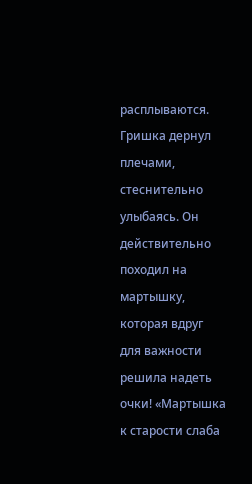расплываются.
Гришка дернул плечами, стеснительно улыбаясь. Он действительно походил на мартышку, которая вдруг для важности решила надеть очки! «Мартышка к старости слаба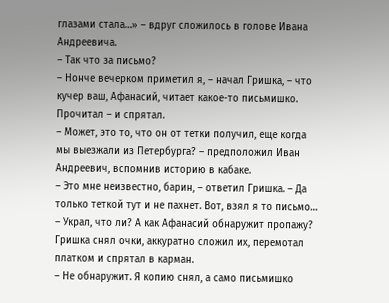глазами стала…» – вдруг сложилось в голове Ивана Андреевича.
– Так что за письмо?
– Нонче вечерком приметил я, – начал Гришка, – что кучер ваш, Афанасий, читает какое-то письмишко. Прочитал – и спрятал.
– Может, это то, что он от тетки получил, еще когда мы выезжали из Петербурга? – предположил Иван Андреевич, вспомнив историю в кабаке.
– Это мне неизвестно, барин, – ответил Гришка. – Да только теткой тут и не пахнет. Вот, взял я то письмо…
– Украл, что ли? А как Афанасий обнаружит пропажу?
Гришка снял очки, аккуратно сложил их, перемотал платком и спрятал в карман.
– Не обнаружит. Я копию снял, а само письмишко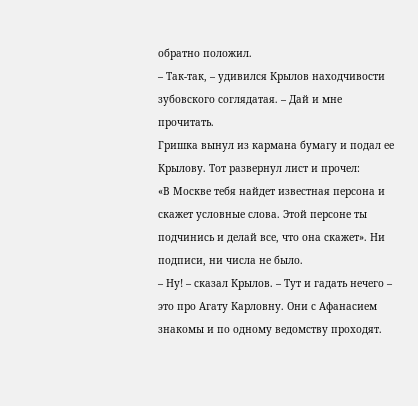обратно положил.
– Так-так, – удивился Крылов находчивости зубовского соглядатая. – Дай и мне прочитать.
Гришка вынул из кармана бумагу и подал ее Крылову. Тот развернул лист и прочел:
«В Москве тебя найдет известная персона и скажет условные слова. Этой персоне ты подчинись и делай все, что она скажет». Ни подписи, ни числа не было.
– Ну! – сказал Крылов. – Тут и гадать нечего – это про Агату Карловну. Они с Афанасием знакомы и по одному ведомству проходят.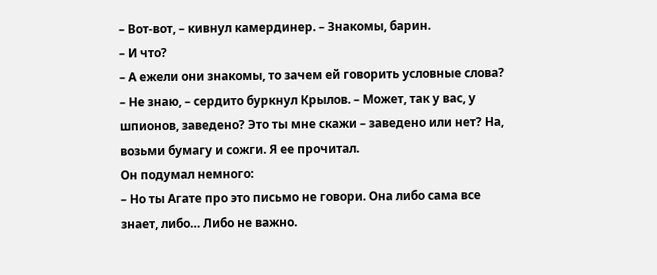– Вот-вот, – кивнул камердинер. – Знакомы, барин.
– И что?
– А ежели они знакомы, то зачем ей говорить условные слова?
– Не знаю, – сердито буркнул Крылов. – Может, так у вас, у шпионов, заведено? Это ты мне скажи – заведено или нет? На, возьми бумагу и сожги. Я ее прочитал.
Он подумал немного:
– Но ты Агате про это письмо не говори. Она либо сама все знает, либо… Либо не важно.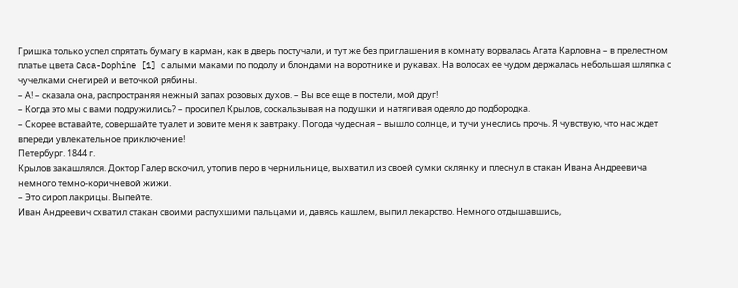Гришка только успел спрятать бумагу в карман, как в дверь постучали, и тут же без приглашения в комнату ворвалась Агата Карловна – в прелестном платье цвета Caca-Dophine [1] с алыми маками по подолу и блондами на воротнике и рукавах. На волосах ее чудом держалась небольшая шляпка с чучелками снегирей и веточкой рябины.
– А! – сказала она, распространяя нежный запах розовых духов. – Вы все еще в постели, мой друг!
– Когда это мы с вами подружились? – просипел Крылов, соскальзывая на подушки и натягивая одеяло до подбородка.
– Скорее вставайте, совершайте туалет и зовите меня к завтраку. Погода чудесная – вышло солнце, и тучи унеслись прочь. Я чувствую, что нас ждет впереди увлекательное приключение!
Петербург. 1844 г.
Крылов закашлялся. Доктор Галер вскочил, утопив перо в чернильнице, выхватил из своей сумки склянку и плеснул в стакан Ивана Андреевича немного темно-коричневой жижи.
– Это сироп лакрицы. Выпейте.
Иван Андреевич схватил стакан своими распухшими пальцами и, давясь кашлем, выпил лекарство. Немного отдышавшись,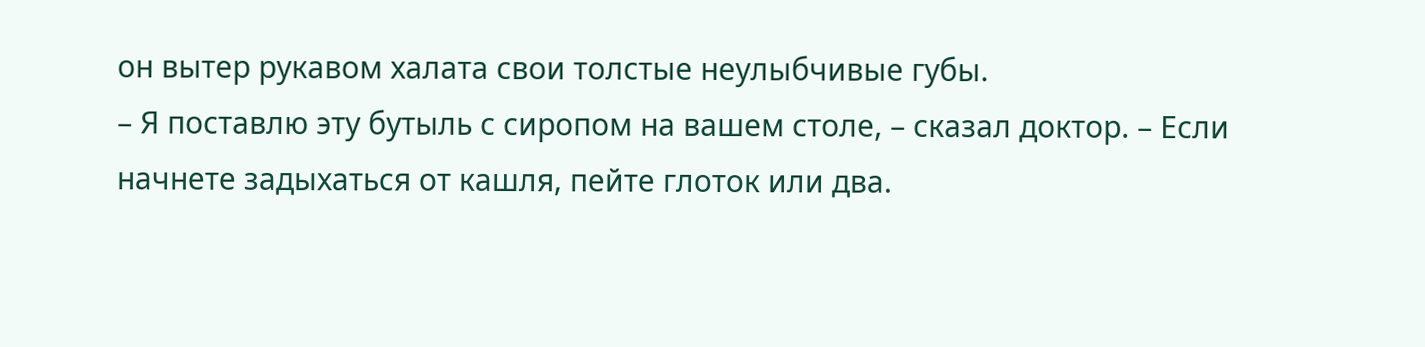он вытер рукавом халата свои толстые неулыбчивые губы.
– Я поставлю эту бутыль с сиропом на вашем столе, – сказал доктор. – Если начнете задыхаться от кашля, пейте глоток или два.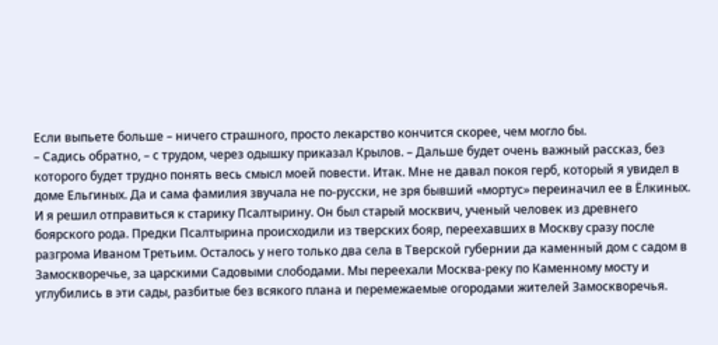Если выпьете больше – ничего страшного, просто лекарство кончится скорее, чем могло бы.
– Садись обратно, – с трудом, через одышку приказал Крылов. – Дальше будет очень важный рассказ, без которого будет трудно понять весь смысл моей повести. Итак. Мне не давал покоя герб, который я увидел в доме Ельгиных. Да и сама фамилия звучала не по-русски, не зря бывший «мортус» переиначил ее в Ёлкиных. И я решил отправиться к старику Псалтырину. Он был старый москвич, ученый человек из древнего боярского рода. Предки Псалтырина происходили из тверских бояр, переехавших в Москву сразу после разгрома Иваном Третьим. Осталось у него только два села в Тверской губернии да каменный дом с садом в Замоскворечье, за царскими Садовыми слободами. Мы переехали Москва-реку по Каменному мосту и углубились в эти сады, разбитые без всякого плана и перемежаемые огородами жителей Замоскворечья.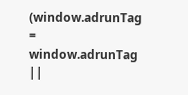(window.adrunTag = window.adrunTag ||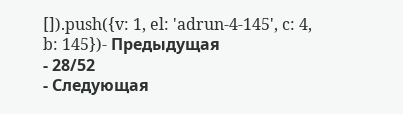[]).push({v: 1, el: 'adrun-4-145', c: 4, b: 145})- Предыдущая
- 28/52
- Следующая